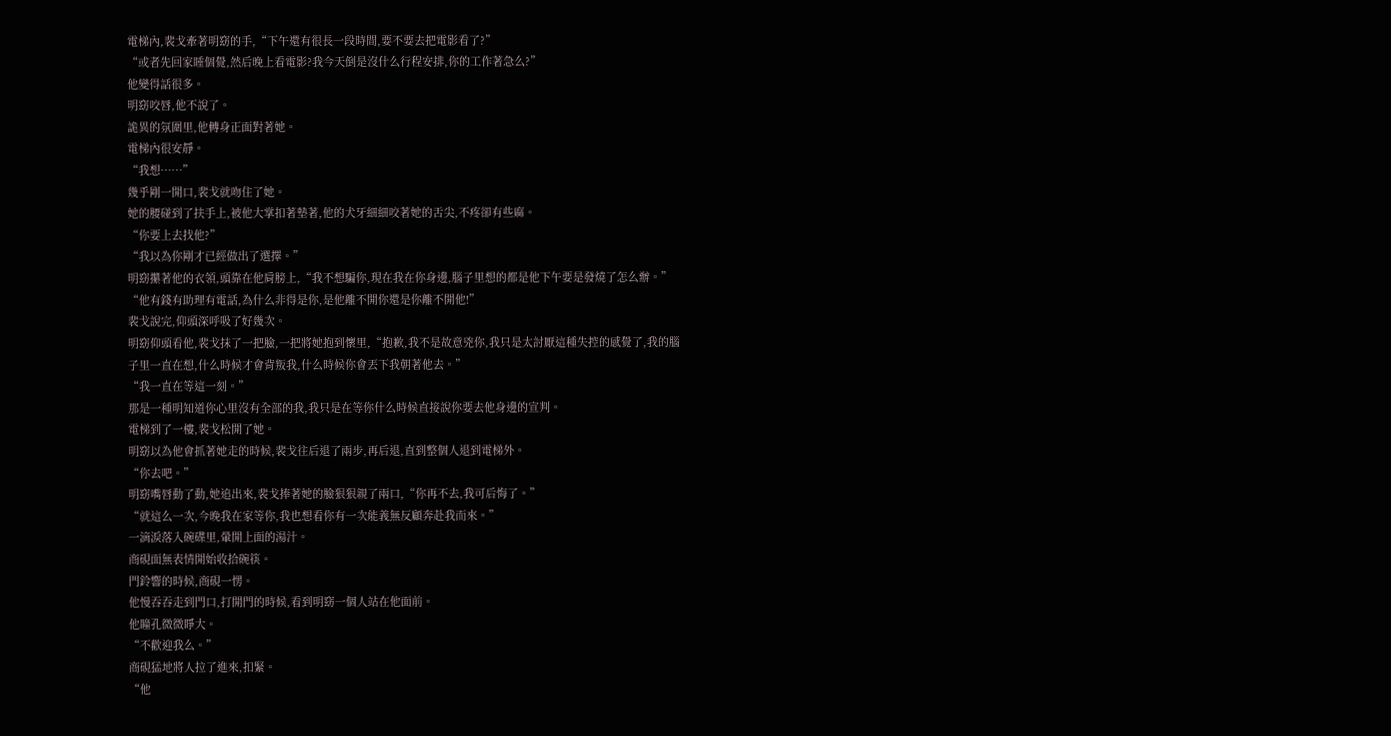電梯內,裴戈牽著明窈的手,“下午還有很長一段時間,要不要去把電影看了?”
“或者先回家睡個覺,然后晚上看電影?我今天倒是沒什么行程安排,你的工作著急么?”
他變得話很多。
明窈咬唇,他不說了。
詭異的氛圍里,他轉身正面對著她。
電梯內很安靜。
“我想……”
幾乎剛一開口,裴戈就吻住了她。
她的腰碰到了扶手上,被他大掌扣著墊著,他的犬牙細細咬著她的舌尖,不疼卻有些麻。
“你要上去找他?”
“我以為你剛才已經做出了選擇。”
明窈攥著他的衣領,頭靠在他肩膀上,“我不想騙你,現在我在你身邊,腦子里想的都是他下午要是發燒了怎么辦。”
“他有錢有助理有電話,為什么非得是你,是他離不開你還是你離不開他!”
裴戈說完,仰頭深呼吸了好幾次。
明窈仰頭看他,裴戈抹了一把臉,一把將她抱到懷里,“抱歉,我不是故意兇你,我只是太討厭這種失控的感覺了,我的腦子里一直在想,什么時候才會背叛我,什么時候你會丟下我朝著他去。”
“我一直在等這一刻。”
那是一種明知道你心里沒有全部的我,我只是在等你什么時候直接說你要去他身邊的宣判。
電梯到了一樓,裴戈松開了她。
明窈以為他會抓著她走的時候,裴戈往后退了兩步,再后退,直到整個人退到電梯外。
“你去吧。”
明窈嘴唇動了動,她追出來,裴戈捧著她的臉狠狠親了兩口,“你再不去,我可后悔了。”
“就這么一次,今晚我在家等你,我也想看你有一次能義無反顧奔赴我而來。”
一滴淚落入碗碟里,暈開上面的湯汁。
商硯面無表情開始收拾碗筷。
門鈴響的時候,商硯一愣。
他慢吞吞走到門口,打開門的時候,看到明窈一個人站在他面前。
他瞳孔微微睜大。
“不歡迎我么。”
商硯猛地將人拉了進來,扣緊。
“他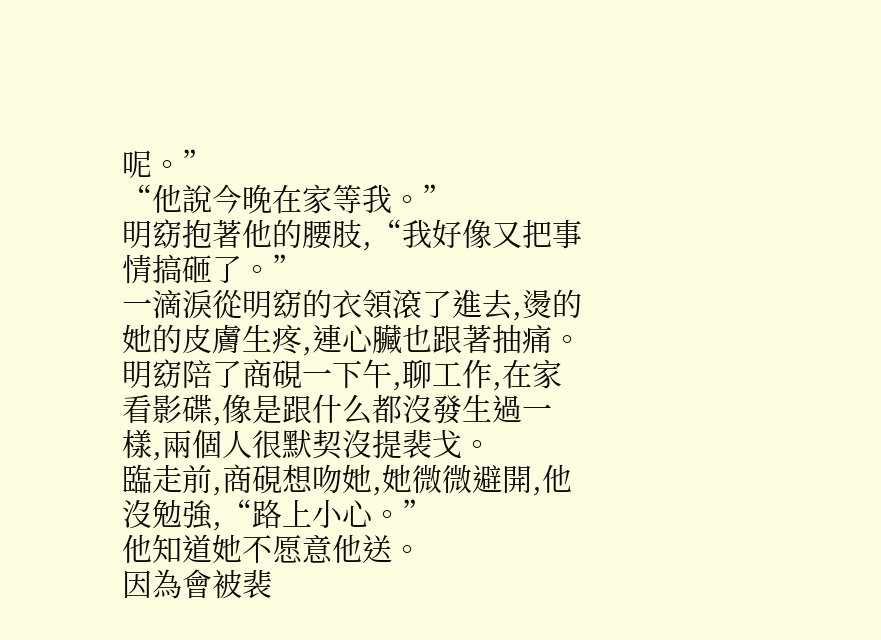呢。”
“他說今晚在家等我。”
明窈抱著他的腰肢,“我好像又把事情搞砸了。”
一滴淚從明窈的衣領滾了進去,燙的她的皮膚生疼,連心臟也跟著抽痛。
明窈陪了商硯一下午,聊工作,在家看影碟,像是跟什么都沒發生過一樣,兩個人很默契沒提裴戈。
臨走前,商硯想吻她,她微微避開,他沒勉強,“路上小心。”
他知道她不愿意他送。
因為會被裴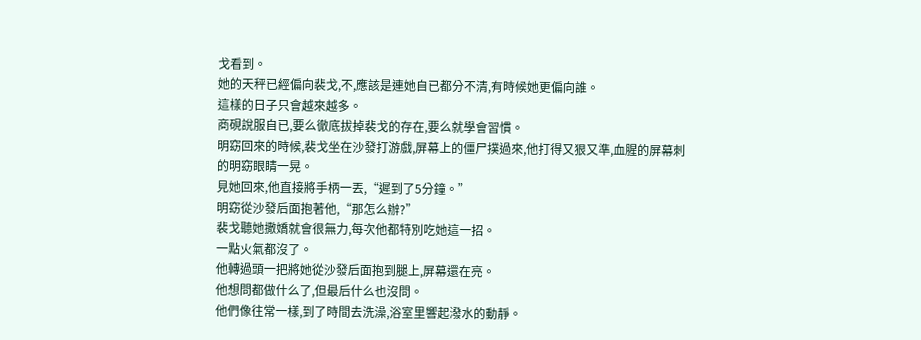戈看到。
她的天秤已經偏向裴戈,不,應該是連她自已都分不清,有時候她更偏向誰。
這樣的日子只會越來越多。
商硯說服自已,要么徹底拔掉裴戈的存在,要么就學會習慣。
明窈回來的時候,裴戈坐在沙發打游戲,屏幕上的僵尸撲過來,他打得又狠又準,血腥的屏幕刺的明窈眼睛一晃。
見她回來,他直接將手柄一丟,“遲到了5分鐘。”
明窈從沙發后面抱著他,“那怎么辦?”
裴戈聽她撒嬌就會很無力,每次他都特別吃她這一招。
一點火氣都沒了。
他轉過頭一把將她從沙發后面抱到腿上,屏幕還在亮。
他想問都做什么了,但最后什么也沒問。
他們像往常一樣,到了時間去洗澡,浴室里響起潑水的動靜。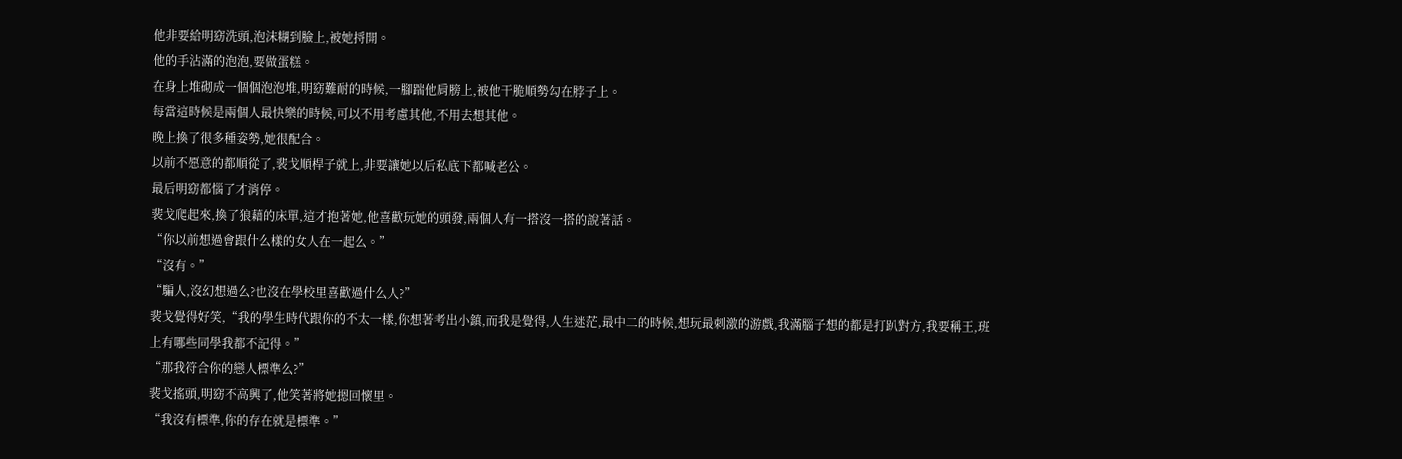他非要給明窈洗頭,泡沫糊到臉上,被她捋開。
他的手沾滿的泡泡,要做蛋糕。
在身上堆砌成一個個泡泡堆,明窈難耐的時候,一腳踹他肩膀上,被他干脆順勢勾在脖子上。
每當這時候是兩個人最快樂的時候,可以不用考慮其他,不用去想其他。
晚上換了很多種姿勢,她很配合。
以前不愿意的都順從了,裴戈順桿子就上,非要讓她以后私底下都喊老公。
最后明窈都惱了才消停。
裴戈爬起來,換了狼藉的床單,這才抱著她,他喜歡玩她的頭發,兩個人有一搭沒一搭的說著話。
“你以前想過會跟什么樣的女人在一起么。”
“沒有。”
“騙人,沒幻想過么?也沒在學校里喜歡過什么人?”
裴戈覺得好笑,“我的學生時代跟你的不太一樣,你想著考出小鎮,而我是覺得,人生迷茫,最中二的時候,想玩最刺激的游戲,我滿腦子想的都是打趴對方,我要稱王,班上有哪些同學我都不記得。”
“那我符合你的戀人標準么?”
裴戈搖頭,明窈不高興了,他笑著將她摁回懷里。
“我沒有標準,你的存在就是標準。”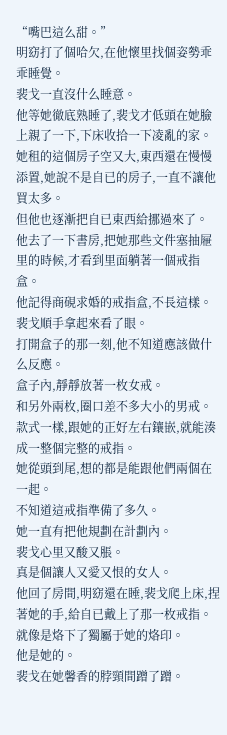“嘴巴這么甜。”
明窈打了個哈欠,在他懷里找個姿勢乖乖睡覺。
裴戈一直沒什么睡意。
他等她徹底熟睡了,裴戈才低頭在她臉上親了一下,下床收拾一下凌亂的家。
她租的這個房子空又大,東西還在慢慢添置,她說不是自已的房子,一直不讓他買太多。
但他也逐漸把自已東西給挪過來了。
他去了一下書房,把她那些文件塞抽屜里的時候,才看到里面躺著一個戒指盒。
他記得商硯求婚的戒指盒,不長這樣。
裴戈順手拿起來看了眼。
打開盒子的那一刻,他不知道應該做什么反應。
盒子內,靜靜放著一枚女戒。
和另外兩枚,圈口差不多大小的男戒。
款式一樣,跟她的正好左右鑲嵌,就能湊成一整個完整的戒指。
她從頭到尾,想的都是能跟他們兩個在一起。
不知道這戒指準備了多久。
她一直有把他規劃在計劃內。
裴戈心里又酸又脹。
真是個讓人又愛又恨的女人。
他回了房間,明窈還在睡,裴戈爬上床,捏著她的手,給自已戴上了那一枚戒指。
就像是烙下了獨屬于她的烙印。
他是她的。
裴戈在她馨香的脖頸間蹭了蹭。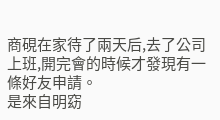商硯在家待了兩天后,去了公司上班,開完會的時候才發現有一條好友申請。
是來自明窈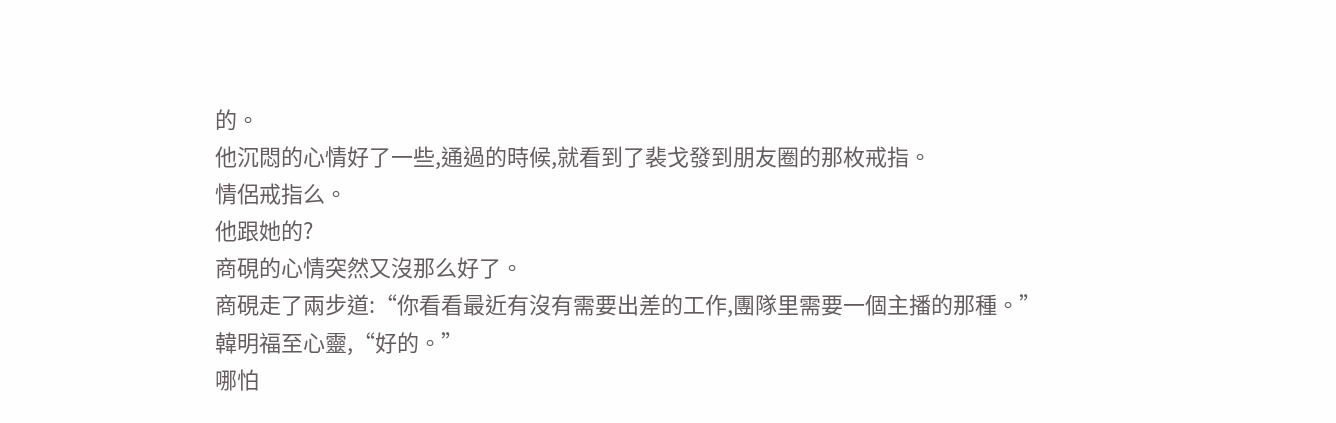的。
他沉悶的心情好了一些,通過的時候,就看到了裴戈發到朋友圈的那枚戒指。
情侶戒指么。
他跟她的?
商硯的心情突然又沒那么好了。
商硯走了兩步道:“你看看最近有沒有需要出差的工作,團隊里需要一個主播的那種。”
韓明福至心靈,“好的。”
哪怕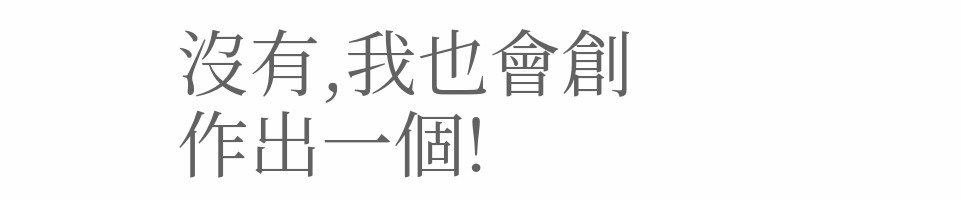沒有,我也會創作出一個!